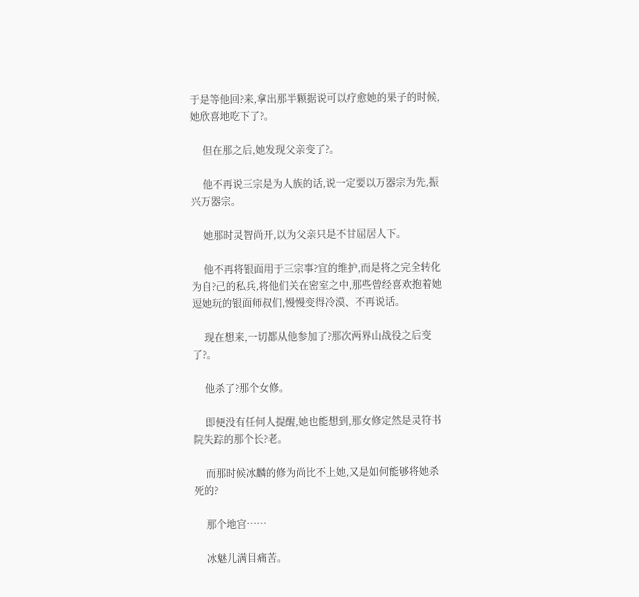于是等他回?来,拿出那半颗据说可以疗愈她的果子的时候,她欣喜地吃下了?。

    但在那之后,她发现父亲变了?。

    他不再说三宗是为人族的话,说一定要以万器宗为先,振兴万器宗。

    她那时灵智尚开,以为父亲只是不甘屈居人下。

    他不再将银面用于三宗事?宜的维护,而是将之完全转化为自?己的私兵,将他们关在密室之中,那些曾经喜欢抱着她逗她玩的银面师叔们,慢慢变得冷漠、不再说话。

    现在想来,一切都从他参加了?那次两界山战役之后变了?。

    他杀了?那个女修。

    即便没有任何人提醒,她也能想到,那女修定然是灵符书院失踪的那个长?老。

    而那时候冰麟的修为尚比不上她,又是如何能够将她杀死的?

    那个地宫……

    冰魅儿满目痛苦。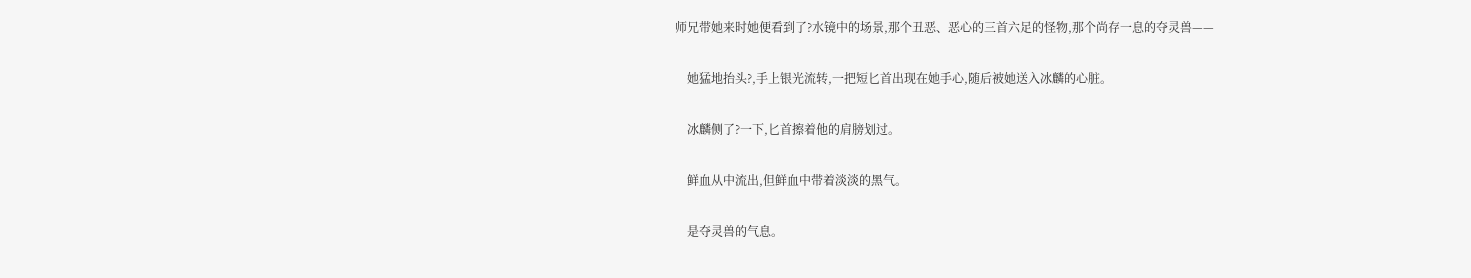师兄带她来时她便看到了?水镜中的场景,那个丑恶、恶心的三首六足的怪物,那个尚存一息的夺灵兽——

    她猛地抬头?,手上银光流转,一把短匕首出现在她手心,随后被她送入冰麟的心脏。

    冰麟侧了?一下,匕首擦着他的肩膀划过。

    鲜血从中流出,但鲜血中带着淡淡的黑气。

    是夺灵兽的气息。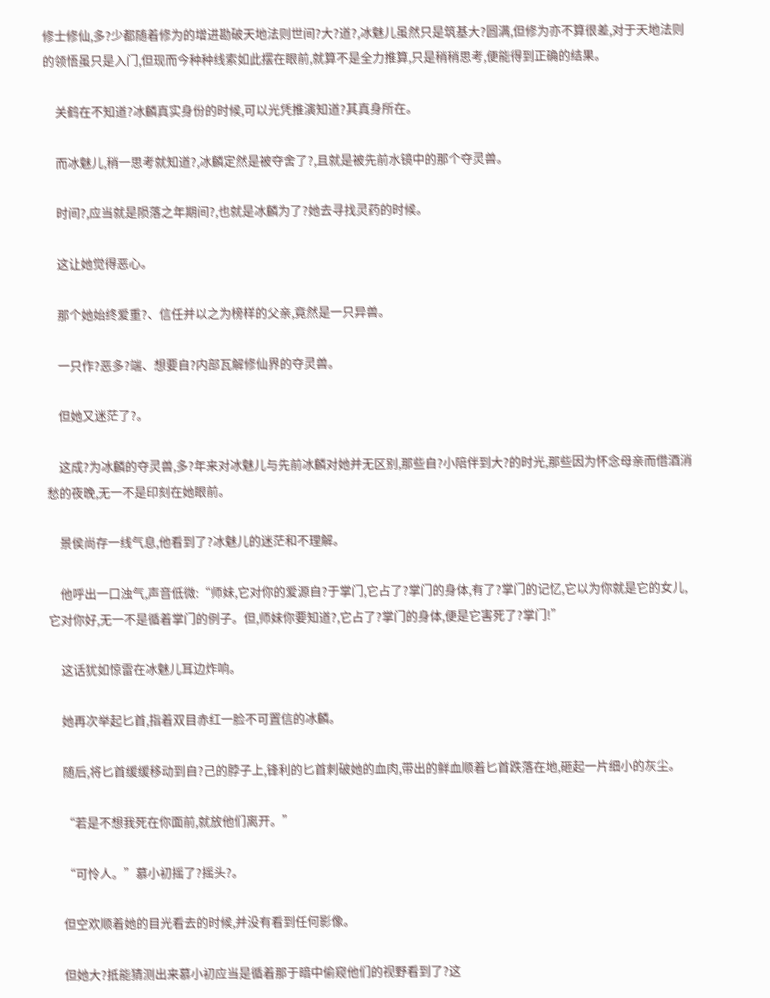修士修仙,多?少都随着修为的增进勘破天地法则世间?大?道?,冰魅儿虽然只是筑基大?圆满,但修为亦不算很差,对于天地法则的领悟虽只是入门,但现而今种种线索如此摆在眼前,就算不是全力推算,只是稍稍思考,便能得到正确的结果。

    关鹤在不知道?冰麟真实身份的时候,可以光凭推演知道?其真身所在。

    而冰魅儿,稍一思考就知道?,冰麟定然是被夺舍了?,且就是被先前水镜中的那个夺灵兽。

    时间?,应当就是陨落之年期间?,也就是冰麟为了?她去寻找灵药的时候。

    这让她觉得恶心。

    那个她始终爱重?、信任并以之为榜样的父亲,竟然是一只异兽。

    一只作?恶多?端、想要自?内部瓦解修仙界的夺灵兽。

    但她又迷茫了?。

    这成?为冰麟的夺灵兽,多?年来对冰魅儿与先前冰麟对她并无区别,那些自?小陪伴到大?的时光,那些因为怀念母亲而借酒消愁的夜晚,无一不是印刻在她眼前。

    景侯尚存一线气息,他看到了?冰魅儿的迷茫和不理解。

    他呼出一口浊气,声音低微:“师妹,它对你的爱源自?于掌门,它占了?掌门的身体,有了?掌门的记忆,它以为你就是它的女儿,它对你好,无一不是循着掌门的例子。但,师妹你要知道?,它占了?掌门的身体,便是它害死了?掌门!”

    这话犹如惊雷在冰魅儿耳边炸响。

    她再次举起匕首,指着双目赤红一脸不可置信的冰麟。

    随后,将匕首缓缓移动到自?己的脖子上,锋利的匕首刺破她的血肉,带出的鲜血顺着匕首跌落在地,砸起一片细小的灰尘。

    “若是不想我死在你面前,就放他们离开。”

    “可怜人。”慕小初摇了?摇头?。

    但空欢顺着她的目光看去的时候,并没有看到任何影像。

    但她大?抵能猜测出来慕小初应当是循着那于暗中偷窥他们的视野看到了?这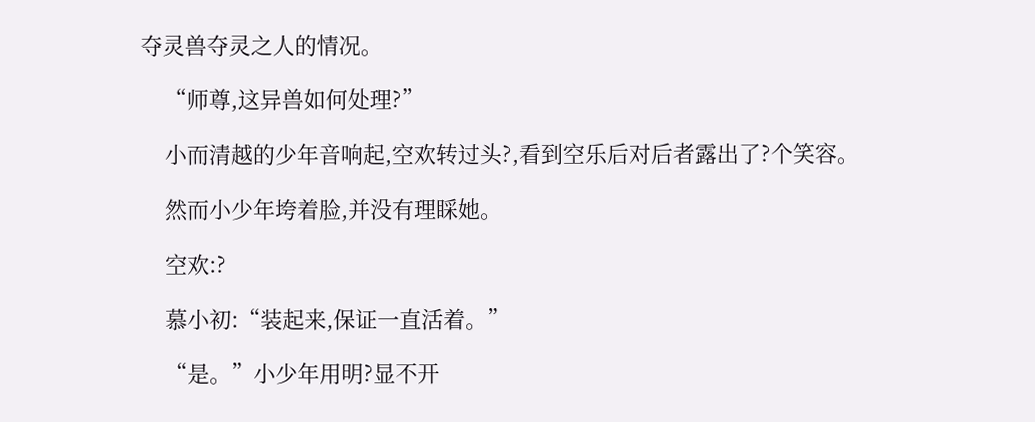夺灵兽夺灵之人的情况。

    “师尊,这异兽如何处理?”

    小而清越的少年音响起,空欢转过头?,看到空乐后对后者露出了?个笑容。

    然而小少年垮着脸,并没有理睬她。

    空欢:?

    慕小初:“装起来,保证一直活着。”

    “是。”小少年用明?显不开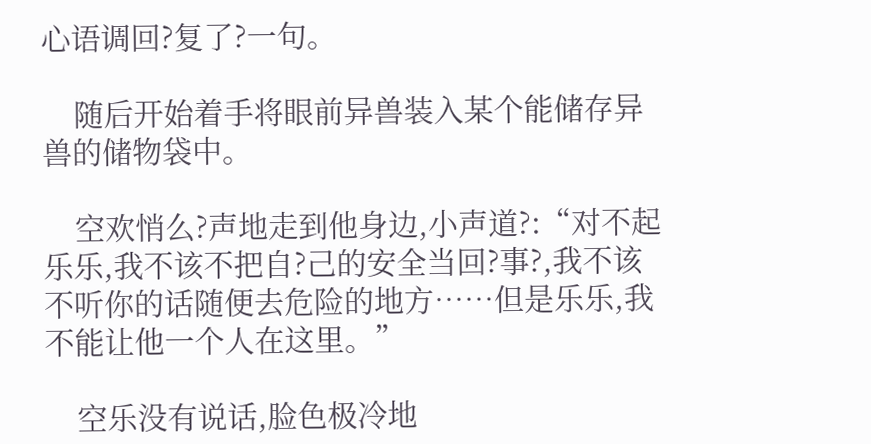心语调回?复了?一句。

    随后开始着手将眼前异兽装入某个能储存异兽的储物袋中。

    空欢悄么?声地走到他身边,小声道?:“对不起乐乐,我不该不把自?己的安全当回?事?,我不该不听你的话随便去危险的地方……但是乐乐,我不能让他一个人在这里。”

    空乐没有说话,脸色极冷地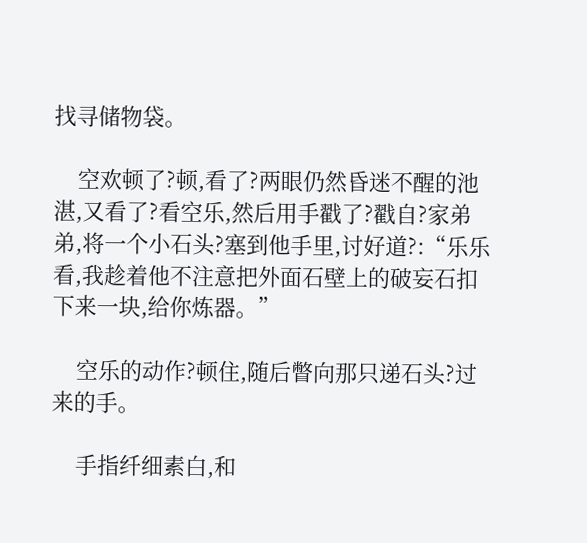找寻储物袋。

    空欢顿了?顿,看了?两眼仍然昏迷不醒的池湛,又看了?看空乐,然后用手戳了?戳自?家弟弟,将一个小石头?塞到他手里,讨好道?:“乐乐看,我趁着他不注意把外面石壁上的破妄石扣下来一块,给你炼器。”

    空乐的动作?顿住,随后瞥向那只递石头?过来的手。

    手指纤细素白,和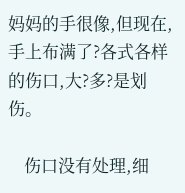妈妈的手很像,但现在,手上布满了?各式各样的伤口,大?多?是划伤。

    伤口没有处理,细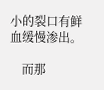小的裂口有鲜血缓慢渗出。

    而那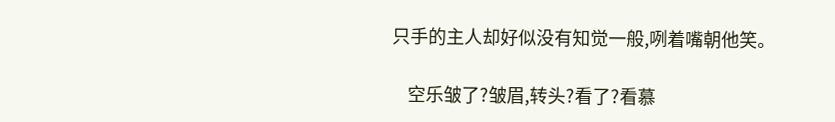只手的主人却好似没有知觉一般,咧着嘴朝他笑。

    空乐皱了?皱眉,转头?看了?看慕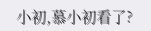小初,慕小初看了?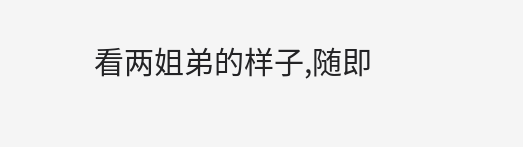看两姐弟的样子,随即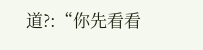道?:“你先看看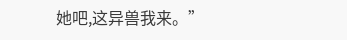她吧,这异兽我来。”